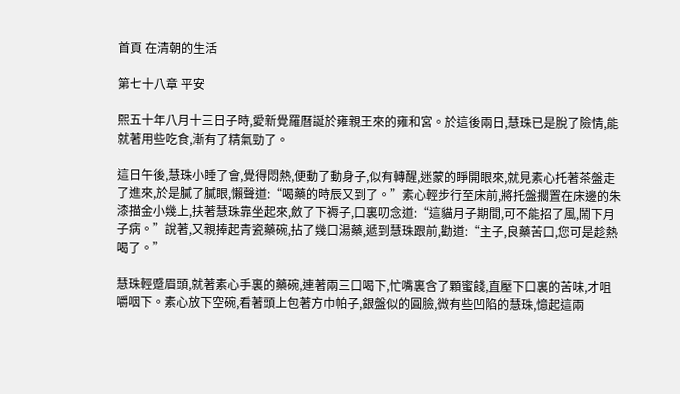首頁 在清朝的生活

第七十八章 平安

熙五十年八月十三日子時,愛新覺羅曆誕於雍親王來的雍和宮。於這後兩日,慧珠已是脫了險情,能就著用些吃食,漸有了精氣勁了。

這日午後,慧珠小睡了會,覺得悶熱,便動了動身子,似有轉醒,迷蒙的睜開眼來,就見素心托著茶盤走了進來,於是膩了膩眼,懶聲道:“喝藥的時辰又到了。”素心輕步行至床前,將托盤擱置在床邊的朱漆描金小幾上,扶著慧珠靠坐起來,斂了下褥子,口裏叨念道:“這貓月子期間,可不能招了風,鬧下月子病。”說著,又親捧起青瓷藥碗,拈了幾口湯藥,遞到慧珠跟前,勸道:“主子,良藥苦口,您可是趁熱喝了。”

慧珠輕蹙眉頭,就著素心手裏的藥碗,連著兩三口喝下,忙嘴裏含了顆蜜餞,直壓下口裏的苦味,才咀嚼咽下。素心放下空碗,看著頭上包著方巾帕子,銀盤似的圓臉,微有些凹陷的慧珠,憶起這兩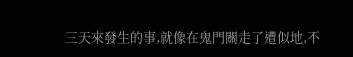三天來發生的事,就像在鬼門關走了遭似地,不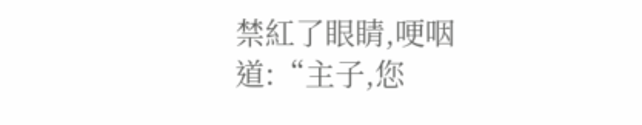禁紅了眼睛,哽咽道:“主子,您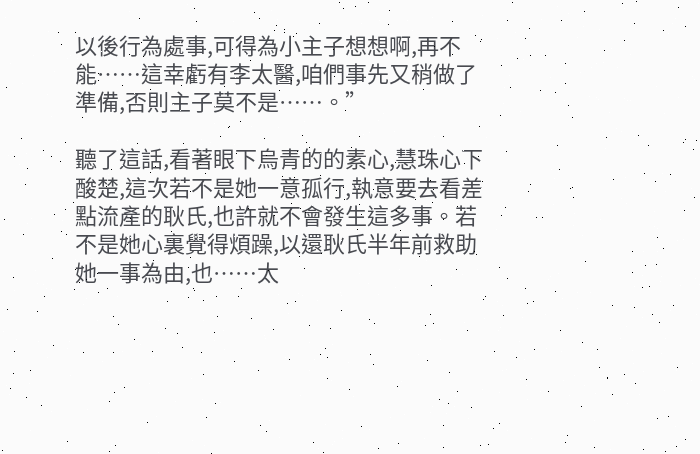以後行為處事,可得為小主子想想啊,再不能……這幸虧有李太醫,咱們事先又稍做了準備,否則主子莫不是……。”

聽了這話,看著眼下烏青的的素心,慧珠心下酸楚,這次若不是她一意孤行,執意要去看差點流產的耿氏,也許就不會發生這多事。若不是她心裏覺得煩躁,以還耿氏半年前救助她一事為由,也……太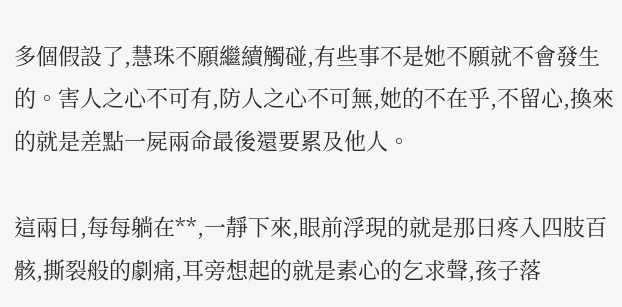多個假設了,慧珠不願繼續觸碰,有些事不是她不願就不會發生的。害人之心不可有,防人之心不可無,她的不在乎,不留心,換來的就是差點一屍兩命最後還要累及他人。

這兩日,每每躺在**,一靜下來,眼前浮現的就是那日疼入四肢百骸,撕裂般的劇痛,耳旁想起的就是素心的乞求聲,孩子落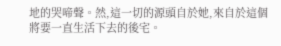地的哭啼聲。然,這一切的源頭自於她,來自於這個將要一直生活下去的後宅。